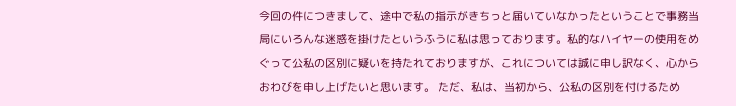今回の件につきまして、途中で私の指示がきちっと届いていなかったということで事務当局にいろんな迷惑を掛けたというふうに私は思っております。私的なハイヤーの使用をめぐって公私の区別に疑いを持たれておりますが、これについては誠に申し訳なく、心からおわびを申し上げたいと思います。 ただ、私は、当初から、公私の区別を付けるため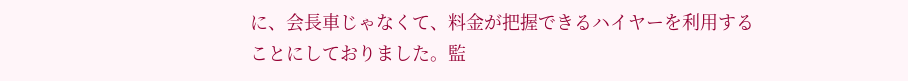に、会長車じゃなくて、料金が把握できるハイヤーを利用することにしておりました。監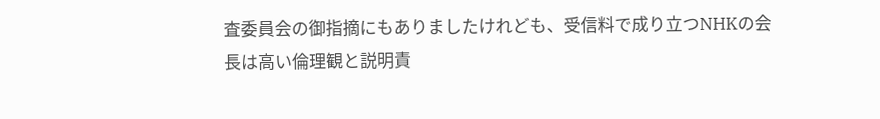査委員会の御指摘にもありましたけれども、受信料で成り立つNHKの会長は高い倫理観と説明責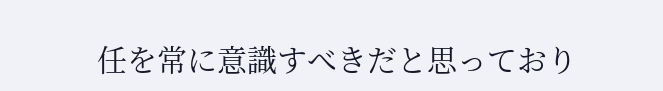任を常に意識すべきだと思っており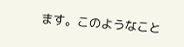ます。このようなこと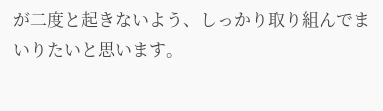が二度と起きないよう、しっかり取り組んでまいりたいと思います。